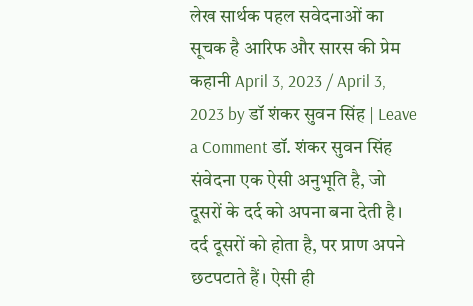लेख सार्थक पहल सवेदनाओं का सूचक है आरिफ और सारस की प्रेम कहानी April 3, 2023 / April 3, 2023 by डॉ शंकर सुवन सिंह | Leave a Comment डॉ. शंकर सुवन सिंह संवेदना एक ऐसी अनुभूति है, जो दूसरों के दर्द को अपना बना देती है। दर्द दूसरों को होता है, पर प्राण अपने छटपटाते हैं। ऐसी ही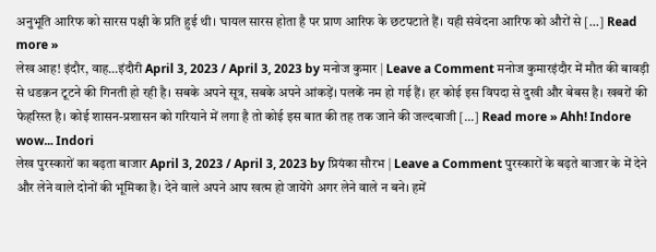अनुभूति आरिफ को सारस पक्षी के प्रति हुई थी। घायल सारस होता है पर प्राण आरिफ के छटपटाते हैं। यही संवेदना आरिफ को औरों से […] Read more »
लेख आह! इंदौर, वाह…इंदौरी April 3, 2023 / April 3, 2023 by मनोज कुमार | Leave a Comment मनोज कुमारइंदौर में मौत की बावड़ी से धडक़न टूटने की गिनती हो रही है। सबके अपने सूत्र, सबके अपने आंकड़ें। पलकें नम हो गई हैं। हर कोई इस विपदा से दुखी और बेबस है। खबरों की फेहरिस्त है। कोई शासन-प्रशासन को गरियाने में लगा है तो कोई इस बात की तह तक जाने की जल्दबाजी […] Read more » Ahh! Indore wow... Indori
लेख पुरस्कारों का बढ़ता बाजार April 3, 2023 / April 3, 2023 by प्रियंका सौरभ | Leave a Comment पुरस्कारों के बढ़ते बाजार के में देने और लेने वाले दोनों की भूमिका है। देने वाले अपने आप खत्म हो जायेंगे अगर लेने वाले न बने। हमें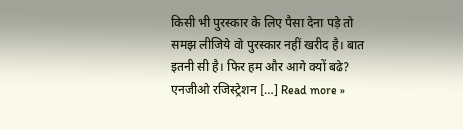किसी भी पुरस्कार के लिए पैसा देना पड़े तो समझ लीजिये वो पुरस्कार नहीं खरीद है। बात इतनी सी है। फिर हम और आगे क्यों बढे? एनजीओ रजिस्ट्रेशन […] Read more »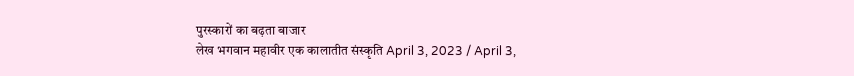पुरस्कारों का बढ़ता बाजार
लेख भगवान महावीर एक कालातीत संस्कृति April 3, 2023 / April 3,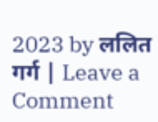2023 by ललित गर्ग | Leave a Comment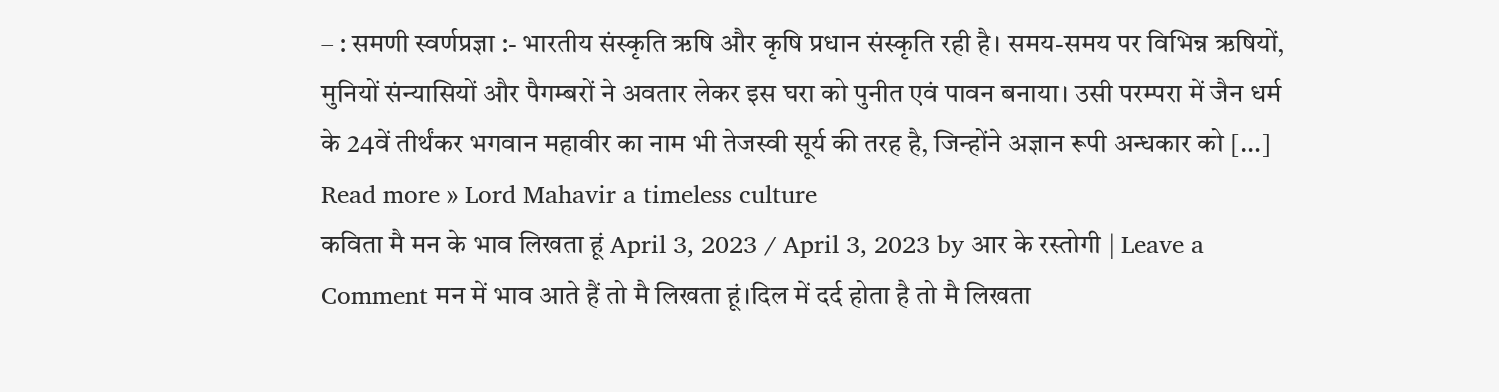– : समणी स्वर्णप्रज्ञा :- भारतीय संस्कृति ऋषि और कृषि प्रधान संस्कृति रही है। समय-समय पर विभिन्न ऋषियों, मुनियों संन्यासियों और पैगम्बरों ने अवतार लेकर इस घरा को पुनीत एवं पावन बनाया। उसी परम्परा में जैन धर्म के 24वें तीर्थंकर भगवान महावीर का नाम भी तेजस्वी सूर्य की तरह है, जिन्होंने अज्ञान रूपी अन्धकार को […] Read more » Lord Mahavir a timeless culture
कविता मै मन के भाव लिखता हूं April 3, 2023 / April 3, 2023 by आर के रस्तोगी | Leave a Comment मन में भाव आते हैं तो मै लिखता हूं।दिल में दर्द होता है तो मै लिखता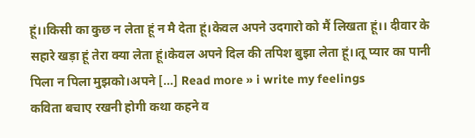हूं।।किसी का कुछ न लेता हूं न मै देता हूं।केवल अपने उदगारो को मैं लिखता हूं।। दीवार के सहारे खड़ा हूं तेरा क्या लेता हूं।केवल अपने दिल की तपिश बुझा लेता हूं।।तू प्यार का पानी पिला न पिला मुझको।अपने […] Read more » i write my feelings
कविता बचाए रखनी होगी कथा कहने व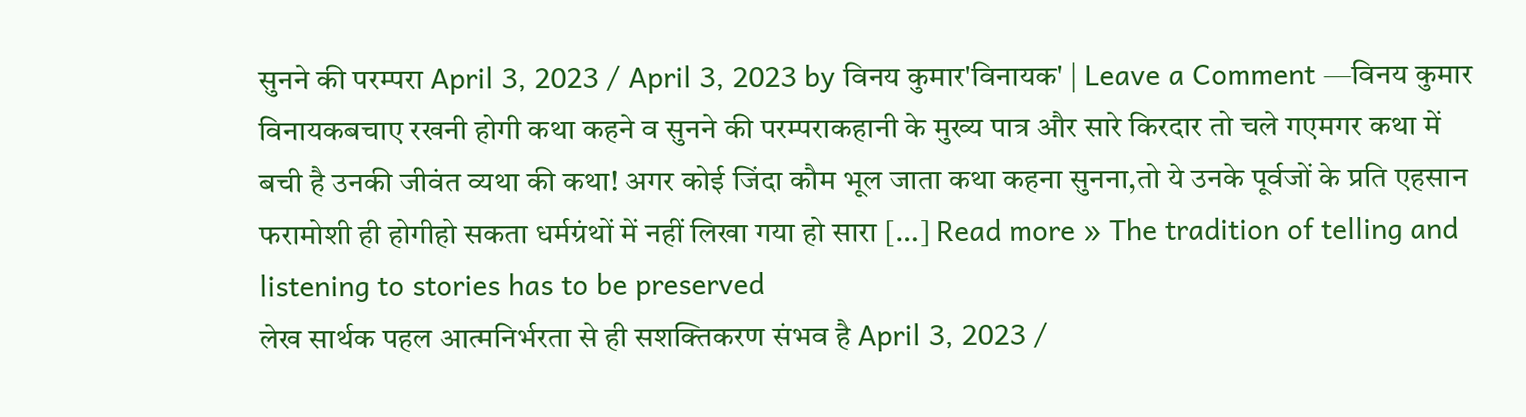सुनने की परम्परा April 3, 2023 / April 3, 2023 by विनय कुमार'विनायक' | Leave a Comment —विनय कुमार विनायकबचाए रखनी होगी कथा कहने व सुनने की परम्पराकहानी के मुख्य पात्र और सारे किरदार तो चले गएमगर कथा में बची है उनकी जीवंत व्यथा की कथा! अगर कोई जिंदा कौम भूल जाता कथा कहना सुनना,तो ये उनके पूर्वजों के प्रति एहसान फरामोशी ही होगीहो सकता धर्मग्रंथों में नहीं लिखा गया हो सारा […] Read more » The tradition of telling and listening to stories has to be preserved
लेख सार्थक पहल आत्मनिर्भरता से ही सशक्तिकरण संभव है April 3, 2023 /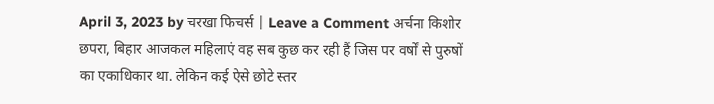April 3, 2023 by चरखा फिचर्स | Leave a Comment अर्चना किशोर छपरा, बिहार आजकल महिलाएं वह सब कुछ कर रही हैं जिस पर वर्षों से पुरुषों का एकाधिकार था. लेकिन कई ऐसे छोटे स्तर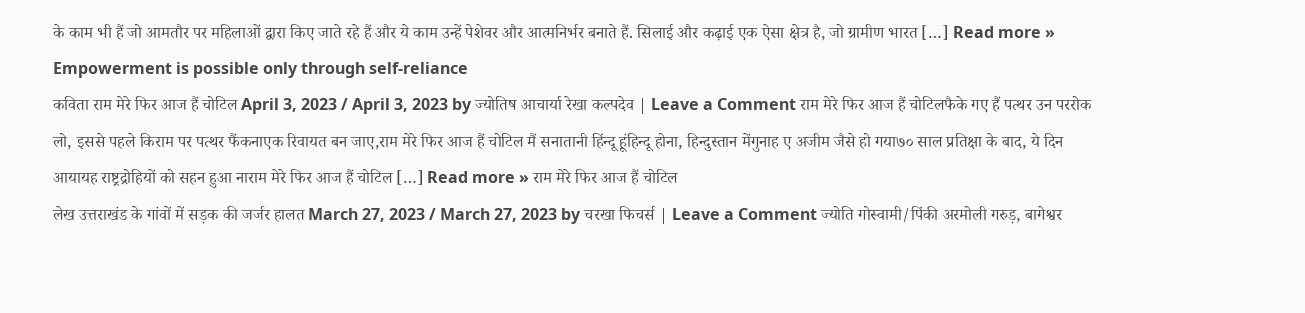के काम भी हैं जो आमतौर पर महिलाओं द्वारा किए जाते रहे हैं और ये काम उन्हें पेशेवर और आत्मनिर्भर बनाते हैं. सिलाई और कढ़ाई एक ऐसा क्षेत्र है, जो ग्रामीण भारत […] Read more » Empowerment is possible only through self-reliance
कविता राम मेरे फिर आज हैं चोटिल April 3, 2023 / April 3, 2023 by ज्योतिष आचार्या रेखा कल्पदेव | Leave a Comment राम मेरे फिर आज हैं चोटिलफैके गए हैं पत्थर उन पररोक लो, इससे पहले किराम पर पत्थर फैंकनाएक रिवायत बन जाए,राम मेरे फिर आज हैं चोटिल मैं सनातानी हिंन्दू हूंहिन्दू होना, हिन्दुस्तान मेंगुनाह ए अजीम जैसे हो गया७० साल प्रतिक्षा के बाद, ये दिन आयायह राष्ट्रद्रोहियों को सहन हुआ नाराम मेरे फिर आज हैं चोटिल […] Read more » राम मेरे फिर आज हैं चोटिल
लेख उत्तराखंड के गांवों में सड़क की जर्जर हालत March 27, 2023 / March 27, 2023 by चरखा फिचर्स | Leave a Comment ज्योति गोस्वामी/पिंकी अरमोली गरुड़, बागेश्वर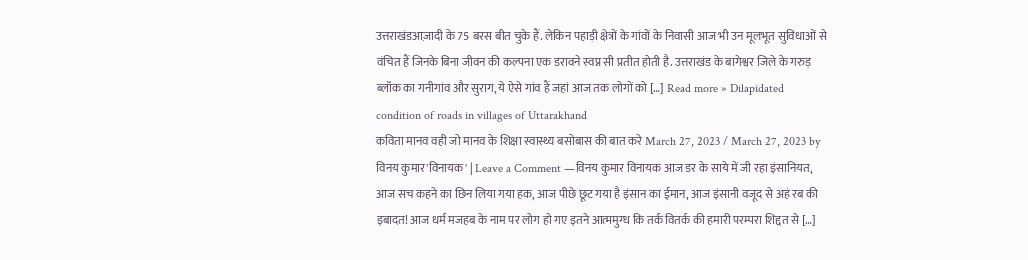उत्तराखंडआज़ादी के 75 बरस बीत चुके हैं. लेकिन पहाड़ी क्षेत्रों के गांवों के निवासी आज भी उन मूलभूत सुविधाओं से वंचित हैं जिनके बिना जीवन की कल्पना एक डरावने स्वप्न सी प्रतीत होती है. उत्तराखंड के बागेश्वर जिले के गरुड़ ब्लॉक का गनीगांव और सुराग, ये ऐसे गांव हैं जहां आज तक लोगों को […] Read more » Dilapidated condition of roads in villages of Uttarakhand
कविता मानव वही जो मानव के शिक्षा स्वास्थ्य बसोबास की बात करे March 27, 2023 / March 27, 2023 by विनय कुमार'विनायक' | Leave a Comment —विनय कुमार विनायक आज डर के साये में जी रहा इंसानियत, आज सच कहने का छिन लिया गया हक, आज पीछे छूट गया है इंसान का ईमान, आज इंसानी वजूद से अहं रब की इबादत! आज धर्म मजहब के नाम पर लोग हो गए इतने आत्ममुग्ध कि तर्क वितर्क की हमारी परम्परा शिद्दत से […]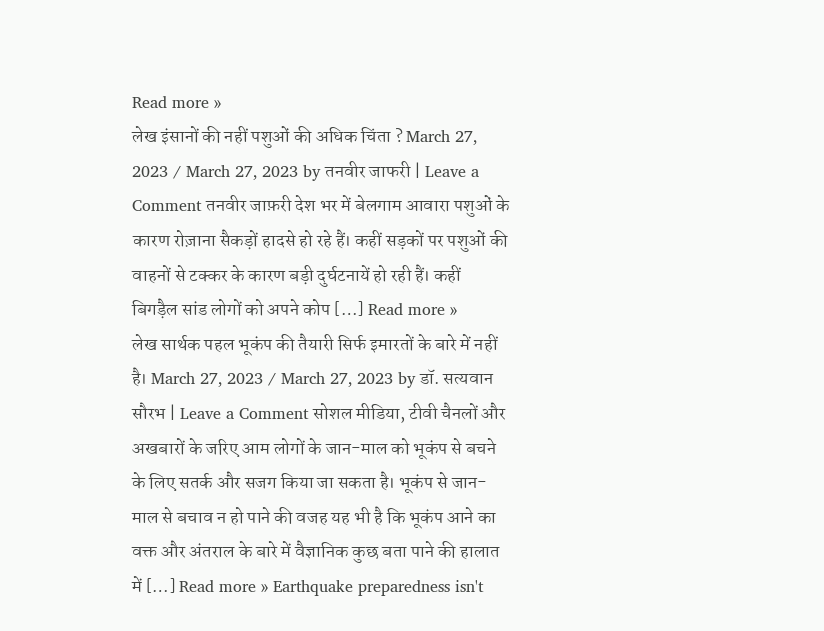Read more »
लेख इंसानों की नहीं पशुओं की अधिक चिंता ? March 27, 2023 / March 27, 2023 by तनवीर जाफरी | Leave a Comment तनवीर जाफ़री देश भर में बेलगाम आवारा पशुओं के कारण रोज़ाना सैकड़ों हादसे हो रहे हैं। कहीं सड़कों पर पशुओं की वाहनों से टक्कर के कारण बड़ी दुर्घटनायें हो रही हैं। कहीं बिगड़ैल सांड लोगों को अपने कोप […] Read more »
लेख सार्थक पहल भूकंप की तैयारी सिर्फ इमारतों के बारे में नहीं है। March 27, 2023 / March 27, 2023 by डॉ. सत्यवान सौरभ | Leave a Comment सोशल मीडिया, टीवी चैनलों और अखबारों के जरिए आम लोगों के जान-माल को भूकंप से बचने के लिए सतर्क और सजग किया जा सकता है। भूकंप से जान-माल से बचाव न हो पाने की वजह यह भी है कि भूकंप आने का वक्त और अंतराल के बारे में वैज्ञानिक कुछ बता पाने की हालात में […] Read more » Earthquake preparedness isn't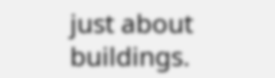just about buildings.